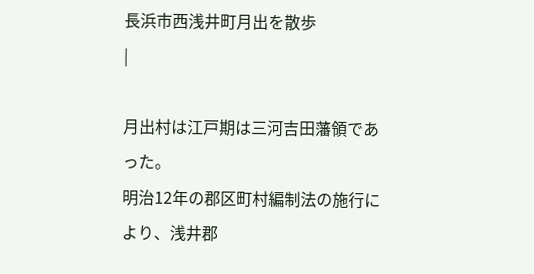長浜市西浅井町月出を散歩
|

月出村は江戸期は三河吉田藩領であった。
明治12年の郡区町村編制法の施行により、浅井郡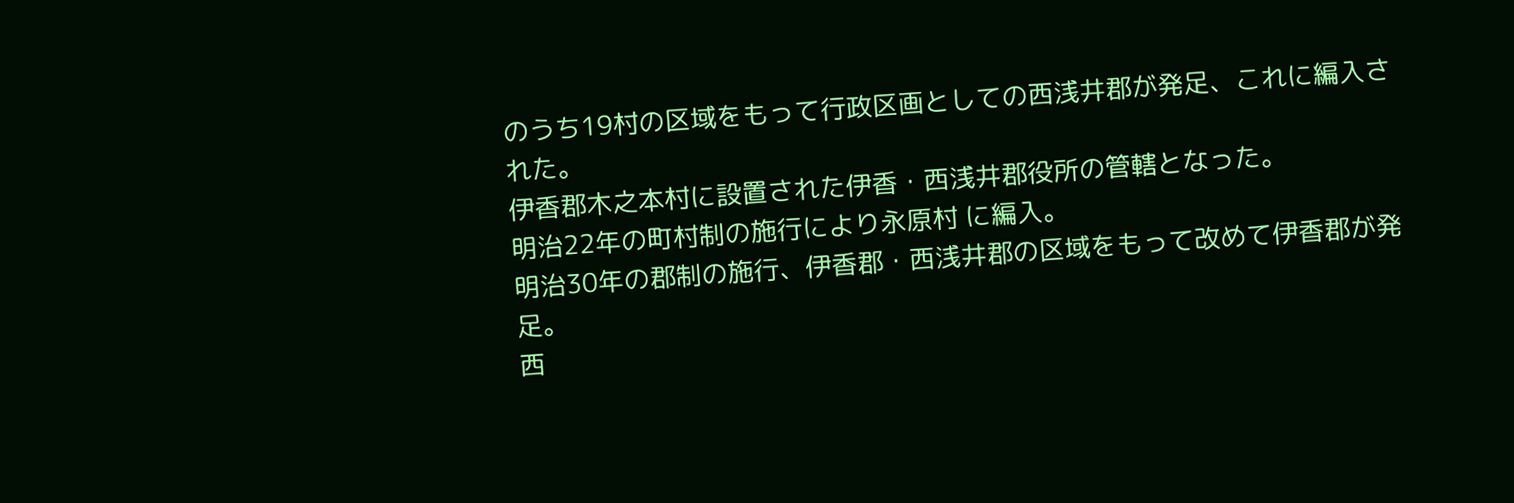のうち19村の区域をもって行政区画としての西浅井郡が発足、これに編入された。
伊香郡木之本村に設置された伊香・西浅井郡役所の管轄となった。
明治22年の町村制の施行により永原村 に編入。
明治30年の郡制の施行、伊香郡・西浅井郡の区域をもって改めて伊香郡が発足。
西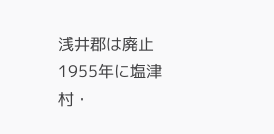浅井郡は廃止
1955年に塩津村・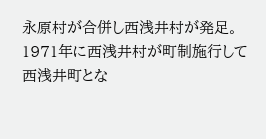永原村が合併し西浅井村が発足。
1971年に西浅井村が町制施行して西浅井町とな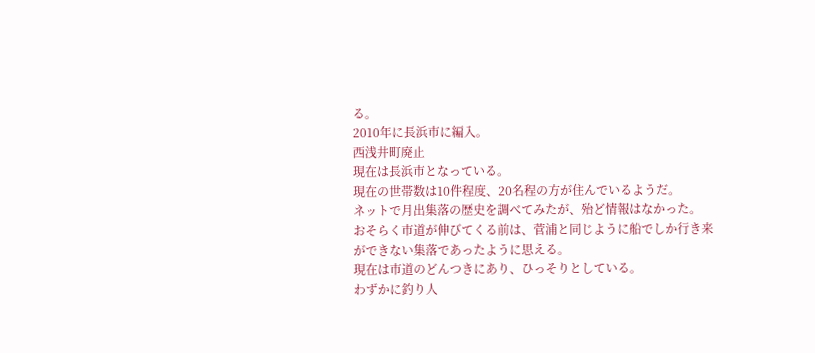る。
2010年に長浜市に編入。
西浅井町廃止
現在は長浜市となっている。
現在の世帯数は10件程度、20名程の方が住んでいるようだ。
ネットで月出集落の歴史を調べてみたが、殆ど情報はなかった。
おそらく市道が伸びてくる前は、菅浦と同じように船でしか行き来ができない集落であったように思える。
現在は市道のどんつきにあり、ひっそりとしている。
わずかに釣り人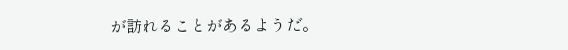が訪れることがあるようだ。